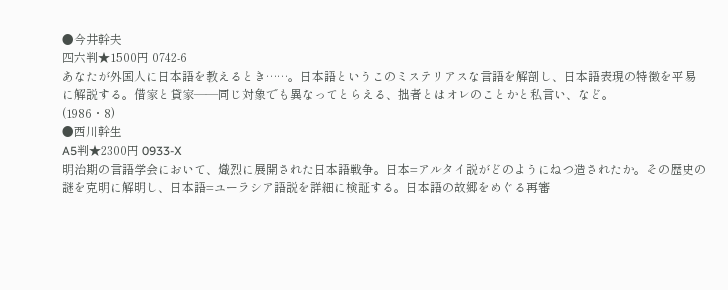●今井幹夫
四六判★1500円 0742-6
あなたが外国人に日本語を教えるとき……。日本語というこのミステリアスな言語を解剖し、日本語表現の特徴を平易に解説する。借家と貸家――同じ対象でも異なってとらえる、拙者とはオレのことかと私言い、など。
(1986・8)
●西川幹生
A5判★2300円 0933-X
明治期の言語学会において、熾烈に展開された日本語戦争。日本=アルタイ説がどのようにねつ造されたか。その歴史の謎を克明に解明し、日本語=ユーラシア語説を詳細に検証する。日本語の故郷をめぐる再審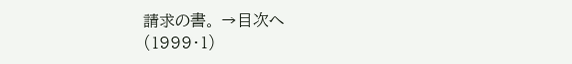請求の書。 →目次へ
(1999・1)